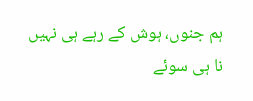ہم جنوں، ہوش کے رہے ہی نہیں
نا ہی سوئے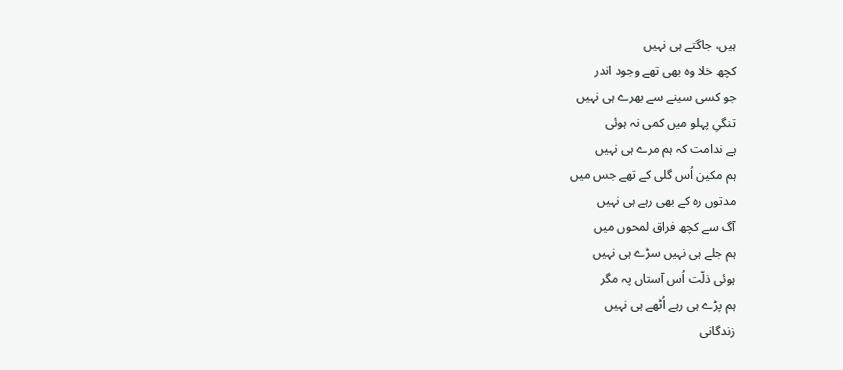ہیں، جاگتے ہی نہیں
کچھ خلا وہ بھی تھے وجود اندر
جو کسی سینے سے بھرے ہی نہیں
تنگیِ پہلو میں کمی نہ ہوئی
ہے ندامت کہ ہم مرے ہی نہیں
ہم مکین اُس گلی کے تھے جس میں
مدتوں رہ کے بھی رہے ہی نہیں
آگ سے کچھ فراق لمحوں میں
ہم جلے ہی نہیں سڑے ہی نہیں
ہوئی ذلّت اُس آستاں پہ مگر
ہم پڑے ہی رہے اُٹھے ہی نہیں
زندگانی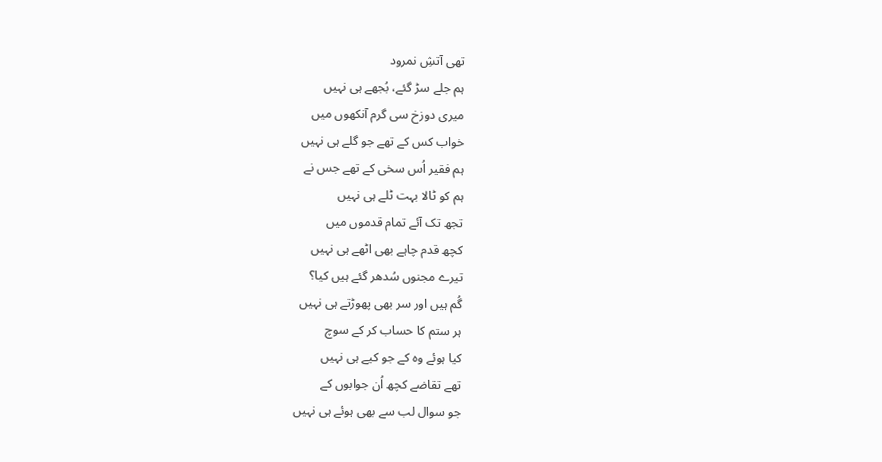تھی آتشِ نمرود
ہم جلے سڑ گئے، بُجھے ہی نہیں
میری دوزخ سی گرم آنکھوں میں
خواب کس کے تھے جو گلے ہی نہیں
ہم فقیر اُس سخی کے تھے جس نے
ہم کو ٹالا بہت ٹلے ہی نہیں
تجھ تک آئے تمام قدموں میں
کچھ قدم چاہے بھی اٹھے ہی نہیں
تیرے مجنوں سُدھر گئے ہیں کیا؟
گُم ہیں اور سر بھی پھوڑتے ہی نہیں
ہر ستم کا حساب کر کے سوچ
کیا ہوئے وہ کے جو کیے ہی نہیں
تھے تقاضے کچھ اُن جوابوں کے
جو سوال لب سے بھی ہوئے ہی نہیں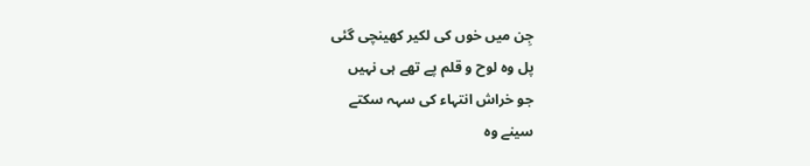جِن میں خوں کی لکیر کھینچی گئی
پل وہ لوح و قلم پے تھے ہی نہیں
جو خراش انتہاء کی سہہ سکتے
سینے وہ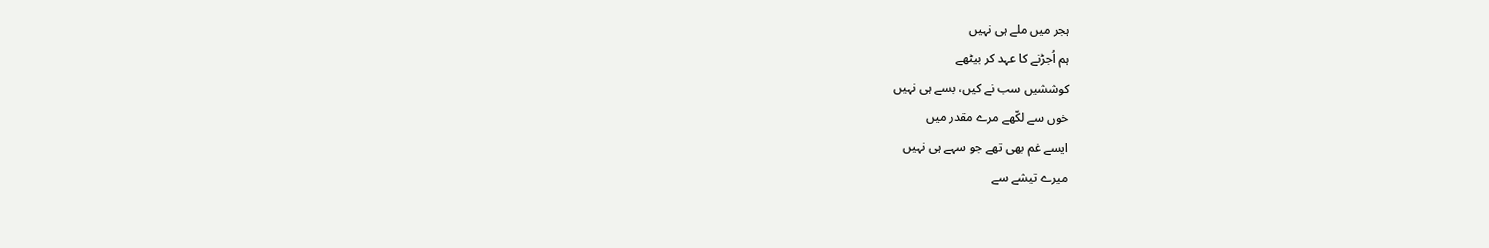ہجر میں ملے ہی نہیں
ہم اُجڑنے کا عہد کر بیٹھے
کوششیں سب نے کیں، بسے ہی نہیں
خوں سے لکّھے مرے مقدر میں
ایسے غم بھی تھے جو سہے ہی نہیں
میرے تیشے سے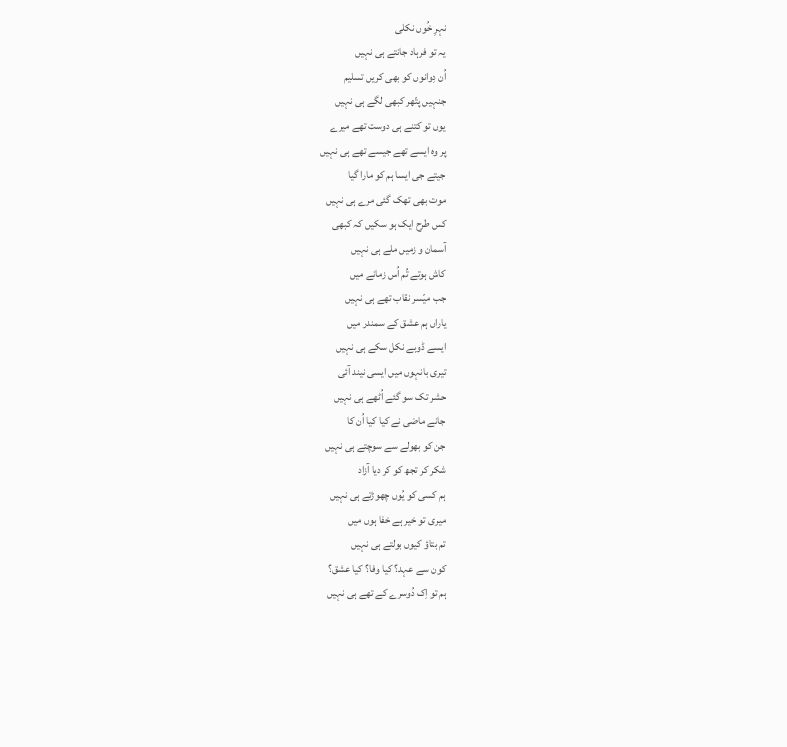نہرِ خُوں نکلی
یہ تو فرہاد جانتے ہی نہیں
اُن دِوانوں کو بھی کریں تسلیم
جنہیں پتّھر کبھی لگے ہی نہیں
یوں تو کتنے ہی دوست تھے میرے
پر وہ ایسے تھے جیسے تھے ہی نہیں
جیتے جی ایسا ہم کو مارا گیا
موت بھی تھک گئی مرے ہی نہیں
کس طرح ایک ہو سکیں کہ کبھی
آسمان و زمیں ملے ہی نہیں
کاش ہوتے تُم اُس زمانے میں
جب میّسر نقاب تھے ہی نہیں
یاراں ہم عشق کے سمندر میں
ایسے ڈوبے نکل سکے ہی نہیں
تیری بانہوں میں ایسی نیند آئی
حشر تک سو گئے اُٹھے ہی نہیں
جانے ماضی نے کیا کیا اُن کا
جن کو بھولے سے سوچتے ہی نہیں
شکر کر تجھ کو کر دیا آزاد
ہم کسی کو یُوں چھوڑتے ہی نہیں
میری تو خیر ہے خفا ہوں میں
تم بتاؤ کیوں بولتے ہی نہیں
کون سے عہد؟ کیا وفا؟ کیا عشق؟
ہم تو اِک دُوسرے کے تھے ہی نہیں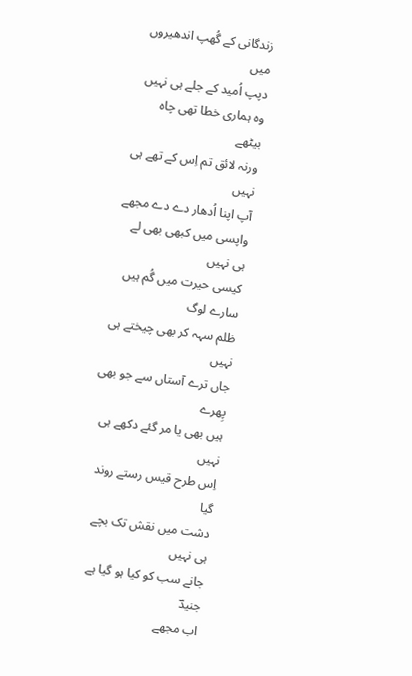زندگانی کے گُھپ اندھیروں میں
دپپ اُمید کے جلے ہی نہیں
وہ ہماری خطا تھی چاہ بیٹھے
ورنہ لائق تم اِس کے تھے ہی نہیں
آپ اپنا اُدھار دے دے مجھے
واپسی میں کبھی بھی لے ہی نہیں
کیسی حیرت میں گُم ہیں سارے لوگ
ظلم سہہ کر بھی چیختے ہی نہیں
جاں ترے آستاں سے جو بھی پِھرے
ہیں بھی یا مر گئے دکھے ہی نہیں
اِس طرح قیس رستے روند گیا
دشت میں نقش تک بچے ہی نہیں
جانے سب کو کیا ہو گیا ہے جنیدؔ
اب مجھے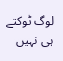لوگ ٹوکتے ہی نہیں